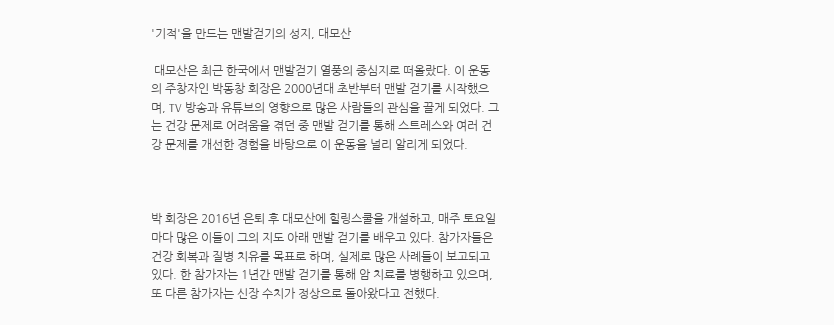'기적'을 만드는 맨발걷기의 성지, 대모산

 대모산은 최근 한국에서 맨발걷기 열풍의 중심지로 떠올랐다. 이 운동의 주창자인 박동창 회장은 2000년대 초반부터 맨발 걷기를 시작했으며, TV 방송과 유튜브의 영향으로 많은 사람들의 관심을 끌게 되었다. 그는 건강 문제로 어려움을 겪던 중 맨발 걷기를 통해 스트레스와 여러 건강 문제를 개선한 경험을 바탕으로 이 운동을 널리 알리게 되었다.



박 회장은 2016년 은퇴 후 대모산에 힐링스쿨을 개설하고, 매주 토요일마다 많은 이들이 그의 지도 아래 맨발 걷기를 배우고 있다. 참가자들은 건강 회복과 질병 치유를 목표로 하며, 실제로 많은 사례들이 보고되고 있다. 한 참가자는 1년간 맨발 걷기를 통해 암 치료를 병행하고 있으며, 또 다른 참가자는 신장 수치가 정상으로 돌아왔다고 전했다.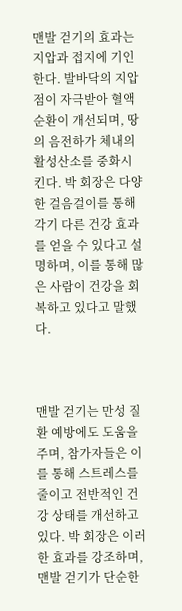맨발 걷기의 효과는 지압과 접지에 기인한다. 발바닥의 지압점이 자극받아 혈액순환이 개선되며, 땅의 음전하가 체내의 활성산소를 중화시킨다. 박 회장은 다양한 걸음걸이를 통해 각기 다른 건강 효과를 얻을 수 있다고 설명하며, 이를 통해 많은 사람이 건강을 회복하고 있다고 말했다.



맨발 걷기는 만성 질환 예방에도 도움을 주며, 참가자들은 이를 통해 스트레스를 줄이고 전반적인 건강 상태를 개선하고 있다. 박 회장은 이러한 효과를 강조하며, 맨발 걷기가 단순한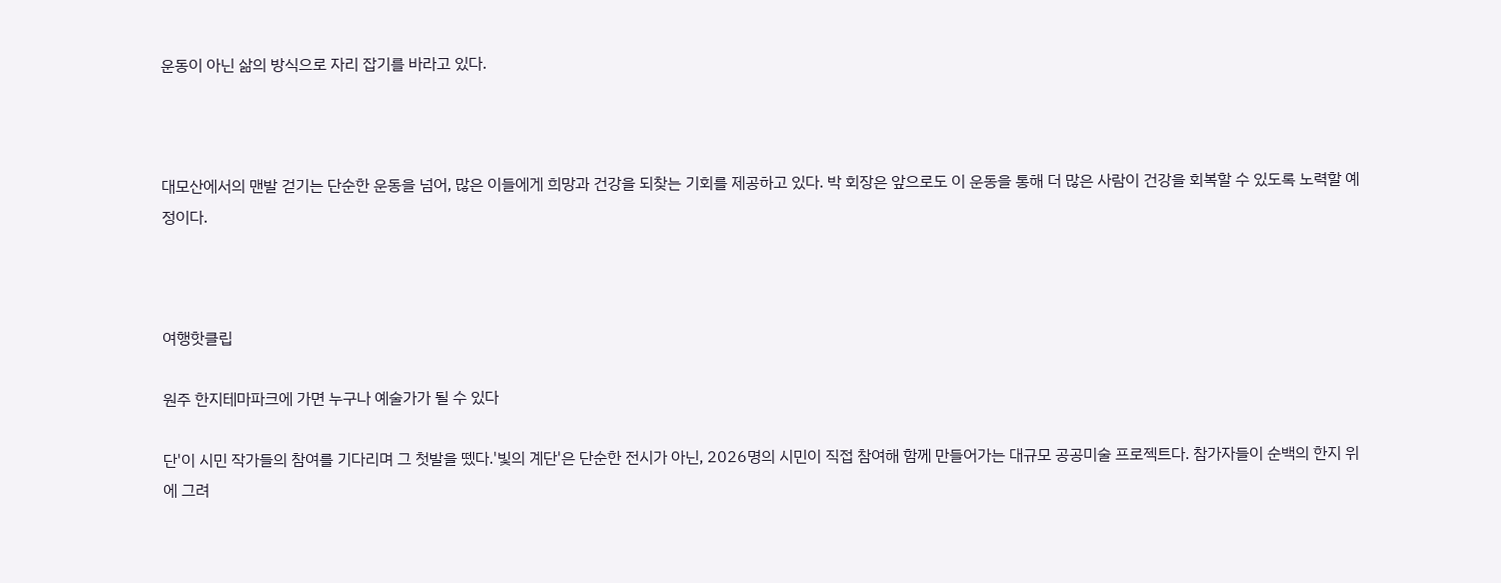운동이 아닌 삶의 방식으로 자리 잡기를 바라고 있다.



대모산에서의 맨발 걷기는 단순한 운동을 넘어, 많은 이들에게 희망과 건강을 되찾는 기회를 제공하고 있다. 박 회장은 앞으로도 이 운동을 통해 더 많은 사람이 건강을 회복할 수 있도록 노력할 예정이다.



여행핫클립

원주 한지테마파크에 가면 누구나 예술가가 될 수 있다

단'이 시민 작가들의 참여를 기다리며 그 첫발을 뗐다.'빛의 계단'은 단순한 전시가 아닌, 2026명의 시민이 직접 참여해 함께 만들어가는 대규모 공공미술 프로젝트다. 참가자들이 순백의 한지 위에 그려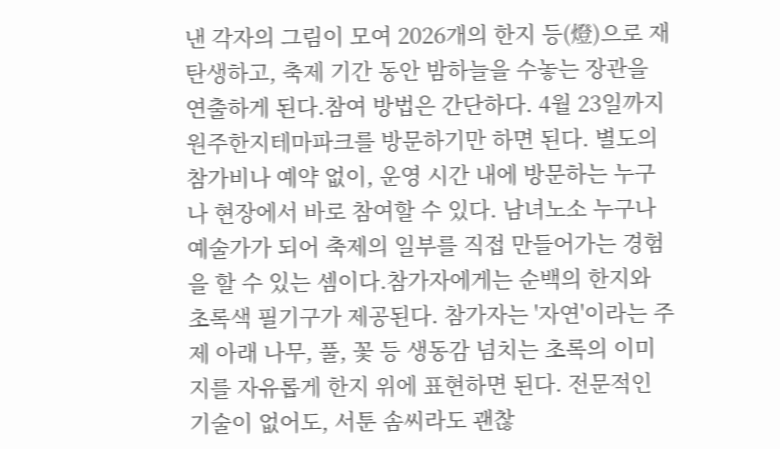낸 각자의 그림이 모여 2026개의 한지 등(燈)으로 재탄생하고, 축제 기간 동안 밤하늘을 수놓는 장관을 연출하게 된다.참여 방법은 간단하다. 4월 23일까지 원주한지테마파크를 방문하기만 하면 된다. 별도의 참가비나 예약 없이, 운영 시간 내에 방문하는 누구나 현장에서 바로 참여할 수 있다. 남녀노소 누구나 예술가가 되어 축제의 일부를 직접 만들어가는 경험을 할 수 있는 셈이다.참가자에게는 순백의 한지와 초록색 필기구가 제공된다. 참가자는 '자연'이라는 주제 아래 나무, 풀, 꽃 등 생동감 넘치는 초록의 이미지를 자유롭게 한지 위에 표현하면 된다. 전문적인 기술이 없어도, 서툰 솜씨라도 괜찮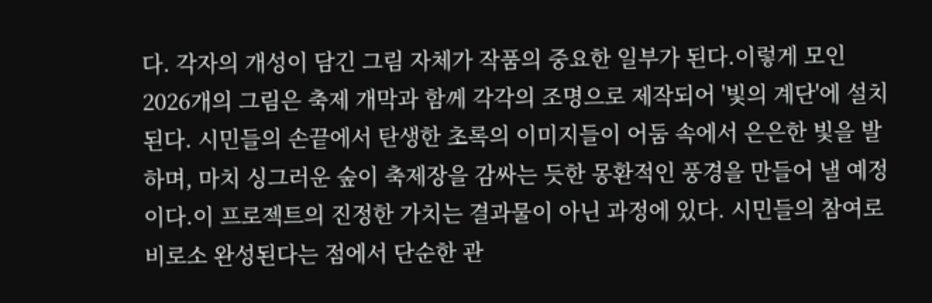다. 각자의 개성이 담긴 그림 자체가 작품의 중요한 일부가 된다.이렇게 모인 2026개의 그림은 축제 개막과 함께 각각의 조명으로 제작되어 '빛의 계단'에 설치된다. 시민들의 손끝에서 탄생한 초록의 이미지들이 어둠 속에서 은은한 빛을 발하며, 마치 싱그러운 숲이 축제장을 감싸는 듯한 몽환적인 풍경을 만들어 낼 예정이다.이 프로젝트의 진정한 가치는 결과물이 아닌 과정에 있다. 시민들의 참여로 비로소 완성된다는 점에서 단순한 관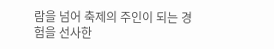람을 넘어 축제의 주인이 되는 경험을 선사한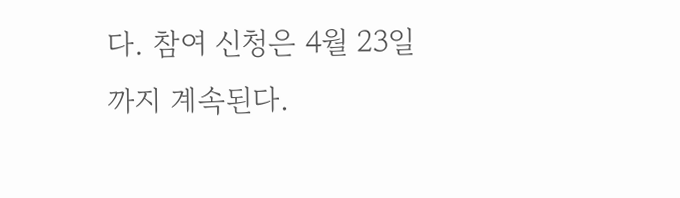다. 참여 신청은 4월 23일까지 계속된다.